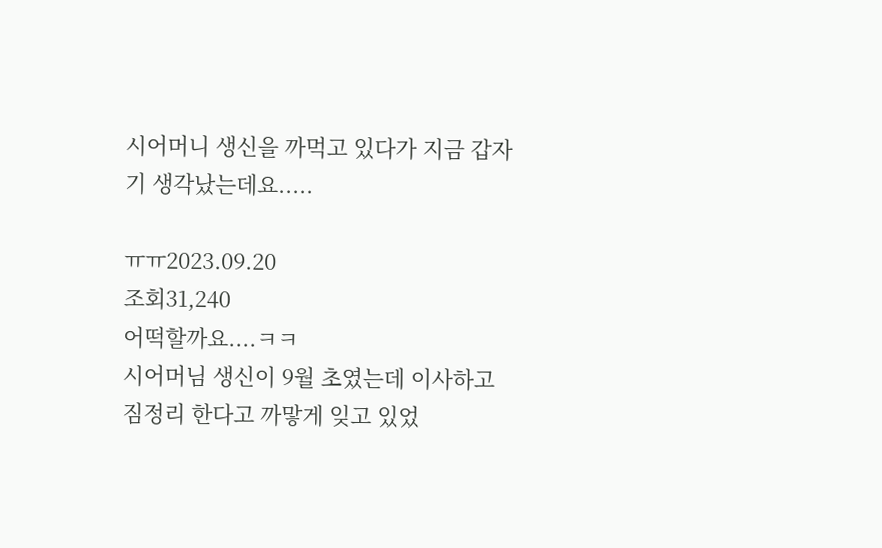시어머니 생신을 까먹고 있다가 지금 갑자기 생각났는데요.....

ㅠㅠ2023.09.20
조회31,240
어떡할까요....ㅋㅋ
시어머님 생신이 9월 초였는데 이사하고 짐정리 한다고 까맣게 잊고 있었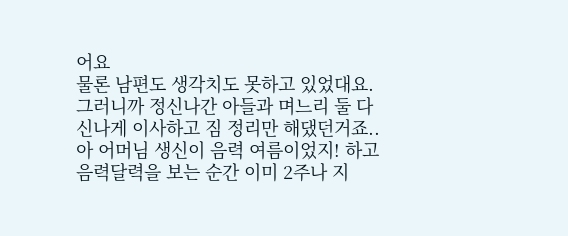어요
물론 남편도 생각치도 못하고 있었대요.
그러니까 정신나간 아들과 며느리 둘 다 신나게 이사하고 짐 정리만 해댔던거죠..
아 어머님 생신이 음력 여름이었지! 하고 음력달력을 보는 순간 이미 2주나 지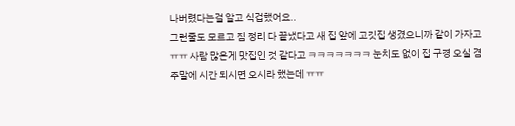나버렸다는걸 알고 식겁했어요..
그런줄도 모르고 짐 정리 다 끝냈다고 새 집 앞에 고깃집 생겼으니까 같이 가자고 ㅠㅠ 사람 많은게 맛집인 것 같다고 ㅋㅋㅋㅋㅋㅋㅋ 눈치도 없이 집 구경 오실 겸 주말에 시간 되시면 오시라 했는데 ㅠㅠ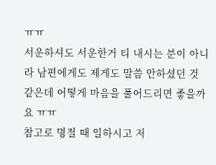ㅠㅠ
서운하셔도 서운한거 티 내시는 분이 아니라 남편에게도 제게도 말씀 안하셨던 것 같은데 어떻게 마음을 풀어드리면 좋을까요 ㅠㅠ
참고로 명절 때 일하시고 저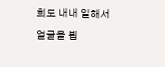희도 내내 일해서 얼굴을 뵙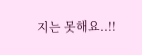지는 못해요..!!